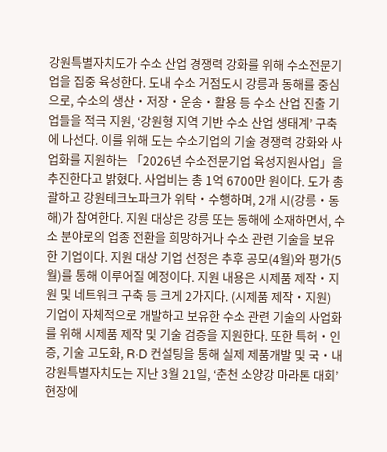강원특별자치도가 수소 산업 경쟁력 강화를 위해 수소전문기업을 집중 육성한다. 도내 수소 거점도시 강릉과 동해를 중심으로, 수소의 생산・저장・운송・활용 등 수소 산업 진출 기업들을 적극 지원, ‘강원형 지역 기반 수소 산업 생태계’ 구축에 나선다. 이를 위해 도는 수소기업의 기술 경쟁력 강화와 사업화를 지원하는 「2026년 수소전문기업 육성지원사업」을 추진한다고 밝혔다. 사업비는 총 1억 6700만 원이다. 도가 총괄하고 강원테크노파크가 위탁・수행하며, 2개 시(강릉・동해)가 참여한다. 지원 대상은 강릉 또는 동해에 소재하면서, 수소 분야로의 업종 전환을 희망하거나 수소 관련 기술을 보유한 기업이다. 지원 대상 기업 선정은 추후 공모(4월)와 평가(5월)를 통해 이루어질 예정이다. 지원 내용은 시제품 제작・지원 및 네트워크 구축 등 크게 2가지다. (시제품 제작・지원) 기업이 자체적으로 개발하고 보유한 수소 관련 기술의 사업화를 위해 시제품 제작 및 기술 검증을 지원한다. 또한 특허・인증, 기술 고도화, R·D 컨설팅을 통해 실제 제품개발 및 국・내
강원특별자치도는 지난 3월 21일, ‘춘천 소양강 마라톤 대회’ 현장에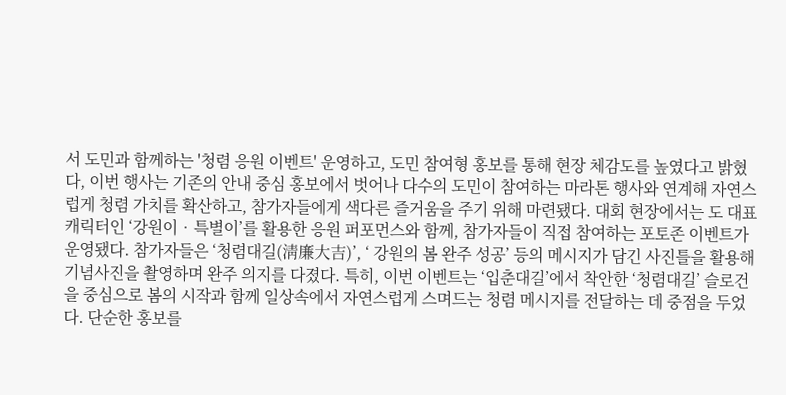서 도민과 함께하는 '청렴 응원 이벤트' 운영하고, 도민 참여형 홍보를 통해 현장 체감도를 높였다고 밝혔다, 이번 행사는 기존의 안내 중심 홍보에서 벗어나 다수의 도민이 참여하는 마라톤 행사와 연계해 자연스럽게 청렴 가치를 확산하고, 참가자들에게 색다른 즐거움을 주기 위해 마련됐다. 대회 현장에서는 도 대표 캐릭터인 ‘강원이‧특별이’를 활용한 응원 퍼포먼스와 함께, 참가자들이 직접 참여하는 포토존 이벤트가 운영됐다. 참가자들은 ‘청렴대길(淸廉大吉)’, ‘ 강원의 봄 완주 성공’ 등의 메시지가 담긴 사진틀을 활용해 기념사진을 촬영하며 완주 의지를 다졌다. 특히, 이번 이벤트는 ‘입춘대길’에서 착안한 ‘청렴대길’ 슬로건을 중심으로 봄의 시작과 함께 일상속에서 자연스럽게 스며드는 청렴 메시지를 전달하는 데 중점을 두었다. 단순한 홍보를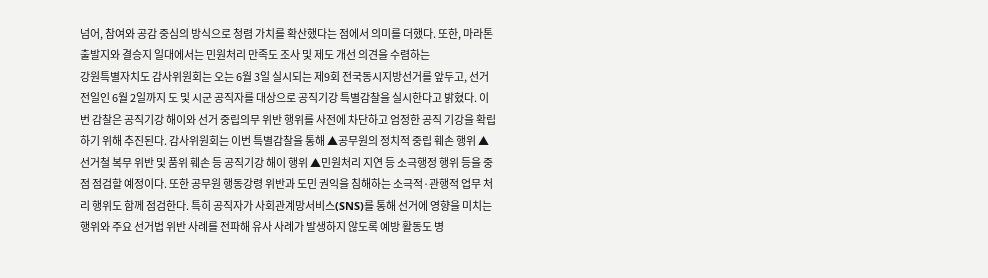넘어, 참여와 공감 중심의 방식으로 청렴 가치를 확산했다는 점에서 의미를 더했다. 또한, 마라톤 출발지와 결승지 일대에서는 민원처리 만족도 조사 및 제도 개선 의견을 수렴하는
강원특별자치도 감사위원회는 오는 6월 3일 실시되는 제9회 전국동시지방선거를 앞두고, 선거 전일인 6월 2일까지 도 및 시군 공직자를 대상으로 공직기강 특별감찰을 실시한다고 밝혔다. 이번 감찰은 공직기강 해이와 선거 중립의무 위반 행위를 사전에 차단하고 엄정한 공직 기강을 확립하기 위해 추진된다. 감사위원회는 이번 특별감찰을 통해 ▲공무원의 정치적 중립 훼손 행위 ▲선거철 복무 위반 및 품위 훼손 등 공직기강 해이 행위 ▲민원처리 지연 등 소극행정 행위 등을 중점 점검할 예정이다. 또한 공무원 행동강령 위반과 도민 권익을 침해하는 소극적·관행적 업무 처리 행위도 함께 점검한다. 특히 공직자가 사회관계망서비스(SNS)를 통해 선거에 영향을 미치는 행위와 주요 선거법 위반 사례를 전파해 유사 사례가 발생하지 않도록 예방 활동도 병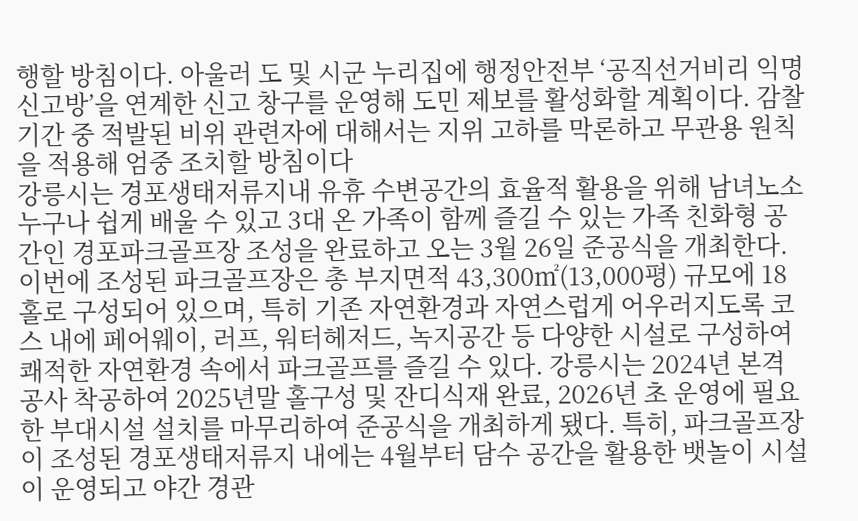행할 방침이다. 아울러 도 및 시군 누리집에 행정안전부 ‘공직선거비리 익명신고방’을 연계한 신고 창구를 운영해 도민 제보를 활성화할 계획이다. 감찰 기간 중 적발된 비위 관련자에 대해서는 지위 고하를 막론하고 무관용 원칙을 적용해 엄중 조치할 방침이다
강릉시는 경포생태저류지내 유휴 수변공간의 효율적 활용을 위해 남녀노소 누구나 쉽게 배울 수 있고 3대 온 가족이 함께 즐길 수 있는 가족 친화형 공간인 경포파크골프장 조성을 완료하고 오는 3월 26일 준공식을 개최한다. 이번에 조성된 파크골프장은 총 부지면적 43,300㎡(13,000평) 규모에 18홀로 구성되어 있으며, 특히 기존 자연환경과 자연스럽게 어우러지도록 코스 내에 페어웨이, 러프, 워터헤저드, 녹지공간 등 다양한 시설로 구성하여 쾌적한 자연환경 속에서 파크골프를 즐길 수 있다. 강릉시는 2024년 본격 공사 착공하여 2025년말 홀구성 및 잔디식재 완료, 2026년 초 운영에 필요한 부대시설 설치를 마무리하여 준공식을 개최하게 됐다. 특히, 파크골프장이 조성된 경포생태저류지 내에는 4월부터 담수 공간을 활용한 뱃놀이 시설이 운영되고 야간 경관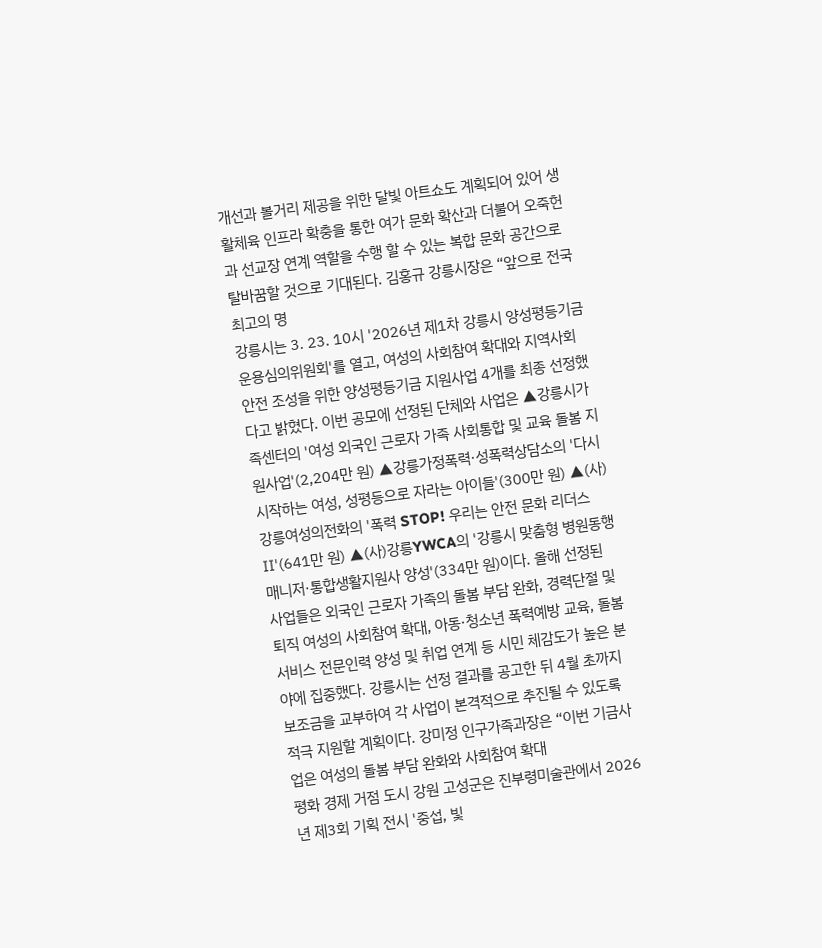개선과 볼거리 제공을 위한 달빛 아트쇼도 계획되어 있어 생활체육 인프라 확충을 통한 여가 문화 확산과 더불어 오죽헌과 선교장 연계 역할을 수행 할 수 있는 복합 문화 공간으로 탈바꿈할 것으로 기대된다. 김홍규 강릉시장은 “앞으로 전국 최고의 명
강릉시는 3. 23. 10시 '2026년 제1차 강릉시 양성평등기금운용심의위원회'를 열고, 여성의 사회참여 확대와 지역사회 안전 조성을 위한 양성평등기금 지원사업 4개를 최종 선정했다고 밝혔다. 이번 공모에 선정된 단체와 사업은 ▲강릉시가족센터의 '여성 외국인 근로자 가족 사회통합 및 교육 돌봄 지원사업'(2,204만 원) ▲강릉가정폭력·성폭력상담소의 '다시 시작하는 여성, 성평등으로 자라는 아이들'(300만 원) ▲(사)강릉여성의전화의 '폭력 STOP! 우리는 안전 문화 리더스 Ⅱ'(641만 원) ▲(사)강릉YWCA의 '강릉시 맞춤형 병원동행매니저·통합생활지원사 양성'(334만 원)이다. 올해 선정된 사업들은 외국인 근로자 가족의 돌봄 부담 완화, 경력단절 및 퇴직 여성의 사회참여 확대, 아동·청소년 폭력예방 교육, 돌봄서비스 전문인력 양성 및 취업 연계 등 시민 체감도가 높은 분야에 집중했다. 강릉시는 선정 결과를 공고한 뒤 4월 초까지 보조금을 교부하여 각 사업이 본격적으로 추진될 수 있도록 적극 지원할 계획이다. 강미정 인구가족과장은 “이번 기금사업은 여성의 돌봄 부담 완화와 사회참여 확대
평화 경제 거점 도시 강원 고성군은 진부령미술관에서 2026년 제3회 기획 전시 '중섭, 빛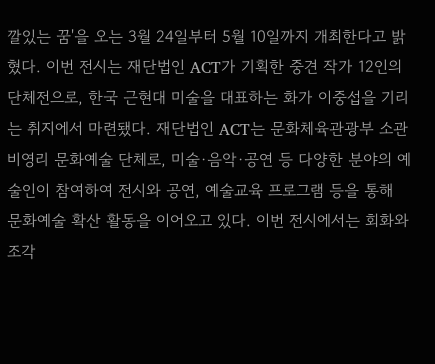깔있는 꿈'을 오는 3월 24일부터 5월 10일까지 개최한다고 밝혔다. 이번 전시는 재단법인 ACT가 기획한 중견 작가 12인의 단체전으로, 한국 근현대 미술을 대표하는 화가 이중섭을 기리는 취지에서 마련됐다. 재단법인 ACT는 문화체육관광부 소관 비영리 문화예술 단체로, 미술·음악·공연 등 다양한 분야의 예술인이 참여하여 전시와 공연, 예술교육 프로그램 등을 통해 문화예술 확산 활동을 이어오고 있다. 이번 전시에서는 회화와 조각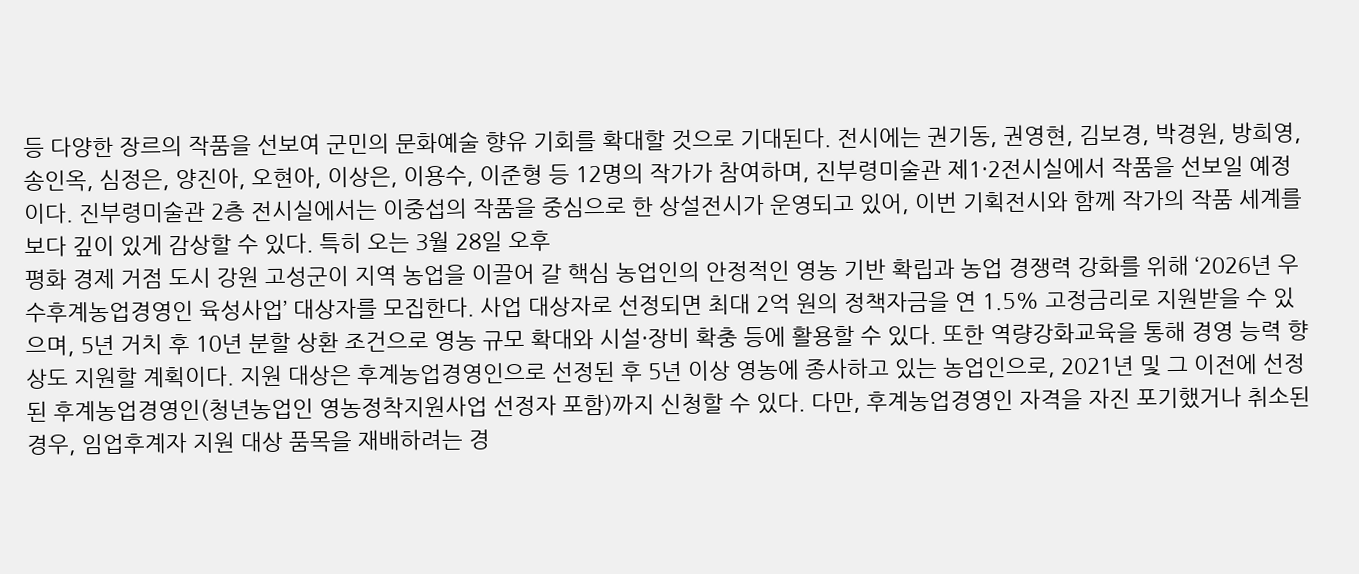등 다양한 장르의 작품을 선보여 군민의 문화예술 향유 기회를 확대할 것으로 기대된다. 전시에는 권기동, 권영현, 김보경, 박경원, 방희영, 송인옥, 심정은, 양진아, 오현아, 이상은, 이용수, 이준형 등 12명의 작가가 참여하며, 진부령미술관 제1·2전시실에서 작품을 선보일 예정이다. 진부령미술관 2층 전시실에서는 이중섭의 작품을 중심으로 한 상설전시가 운영되고 있어, 이번 기획전시와 함께 작가의 작품 세계를 보다 깊이 있게 감상할 수 있다. 특히 오는 3월 28일 오후
평화 경제 거점 도시 강원 고성군이 지역 농업을 이끌어 갈 핵심 농업인의 안정적인 영농 기반 확립과 농업 경쟁력 강화를 위해 ‘2026년 우수후계농업경영인 육성사업’ 대상자를 모집한다. 사업 대상자로 선정되면 최대 2억 원의 정책자금을 연 1.5% 고정금리로 지원받을 수 있으며, 5년 거치 후 10년 분할 상환 조건으로 영농 규모 확대와 시설·장비 확충 등에 활용할 수 있다. 또한 역량강화교육을 통해 경영 능력 향상도 지원할 계획이다. 지원 대상은 후계농업경영인으로 선정된 후 5년 이상 영농에 종사하고 있는 농업인으로, 2021년 및 그 이전에 선정된 후계농업경영인(청년농업인 영농정착지원사업 선정자 포함)까지 신청할 수 있다. 다만, 후계농업경영인 자격을 자진 포기했거나 취소된 경우, 임업후계자 지원 대상 품목을 재배하려는 경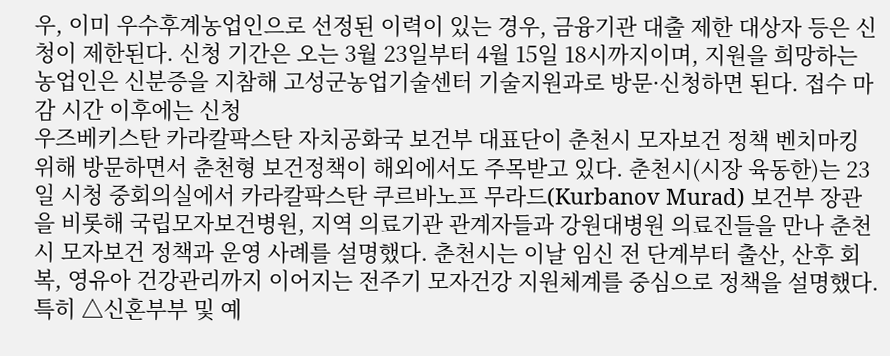우, 이미 우수후계농업인으로 선정된 이력이 있는 경우, 금융기관 대출 제한 대상자 등은 신청이 제한된다. 신청 기간은 오는 3월 23일부터 4월 15일 18시까지이며, 지원을 희망하는 농업인은 신분증을 지참해 고성군농업기술센터 기술지원과로 방문·신청하면 된다. 접수 마감 시간 이후에는 신청
우즈베키스탄 카라칼팍스탄 자치공화국 보건부 대표단이 춘천시 모자보건 정책 벤치마킹 위해 방문하면서 춘천형 보건정책이 해외에서도 주목받고 있다. 춘천시(시장 육동한)는 23일 시청 중회의실에서 카라칼팍스탄 쿠르바노프 무라드(Kurbanov Murad) 보건부 장관을 비롯해 국립모자보건병원, 지역 의료기관 관계자들과 강원대병원 의료진들을 만나 춘천시 모자보건 정책과 운영 사례를 설명했다. 춘천시는 이날 임신 전 단계부터 출산, 산후 회복, 영유아 건강관리까지 이어지는 전주기 모자건강 지원체계를 중심으로 정책을 설명했다. 특히 △신혼부부 및 예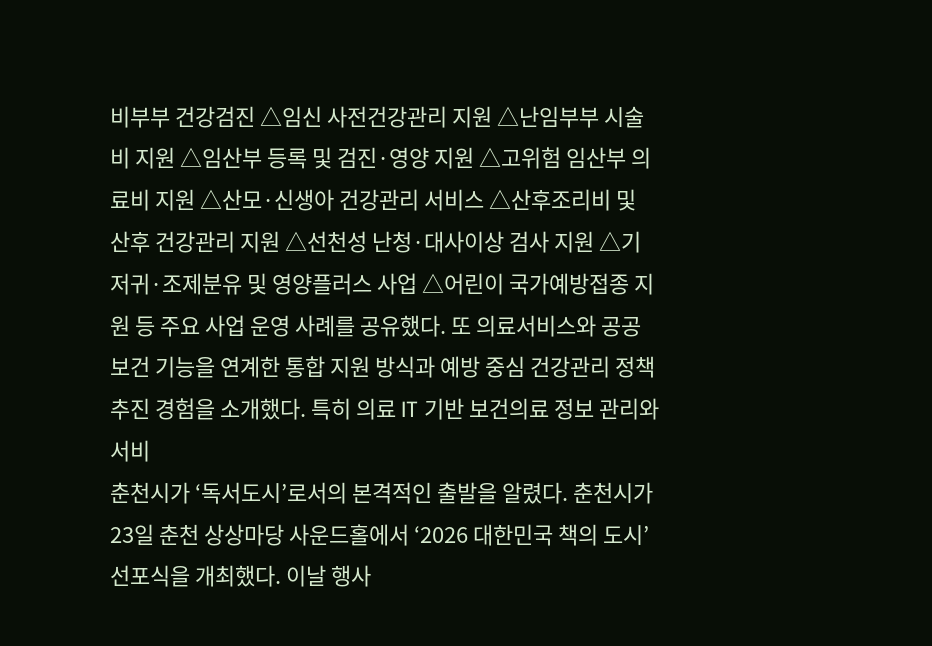비부부 건강검진 △임신 사전건강관리 지원 △난임부부 시술비 지원 △임산부 등록 및 검진·영양 지원 △고위험 임산부 의료비 지원 △산모·신생아 건강관리 서비스 △산후조리비 및 산후 건강관리 지원 △선천성 난청·대사이상 검사 지원 △기저귀·조제분유 및 영양플러스 사업 △어린이 국가예방접종 지원 등 주요 사업 운영 사례를 공유했다. 또 의료서비스와 공공보건 기능을 연계한 통합 지원 방식과 예방 중심 건강관리 정책 추진 경험을 소개했다. 특히 의료 IT 기반 보건의료 정보 관리와 서비
춘천시가 ‘독서도시’로서의 본격적인 출발을 알렸다. 춘천시가 23일 춘천 상상마당 사운드홀에서 ‘2026 대한민국 책의 도시’ 선포식을 개최했다. 이날 행사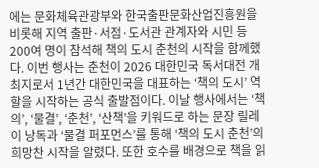에는 문화체육관광부와 한국출판문화산업진흥원을 비롯해 지역 출판·서점·도서관 관계자와 시민 등 200여 명이 참석해 책의 도시 춘천의 시작을 함께했다. 이번 행사는 춘천이 2026 대한민국 독서대전 개최지로서 1년간 대한민국을 대표하는 ‘책의 도시’ 역할을 시작하는 공식 출발점이다. 이날 행사에서는 ‘책의’, ‘물결’, ‘춘천’, ‘산책’을 키워드로 하는 문장 릴레이 낭독과 ‘물결 퍼포먼스’를 통해 ‘책의 도시 춘천’의 희망찬 시작을 알렸다. 또한 호수를 배경으로 책을 읽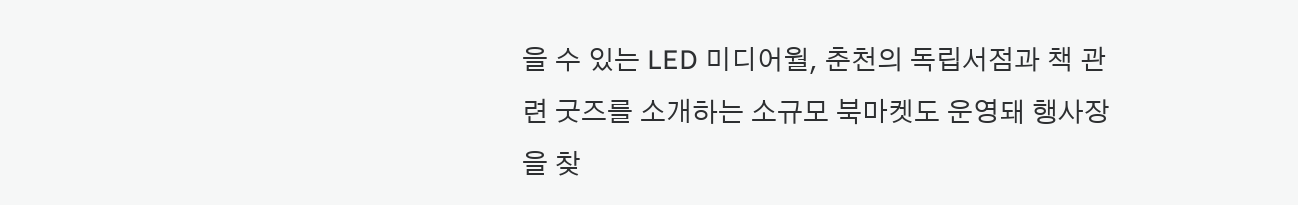을 수 있는 LED 미디어월, 춘천의 독립서점과 책 관련 굿즈를 소개하는 소규모 북마켓도 운영돼 행사장을 찾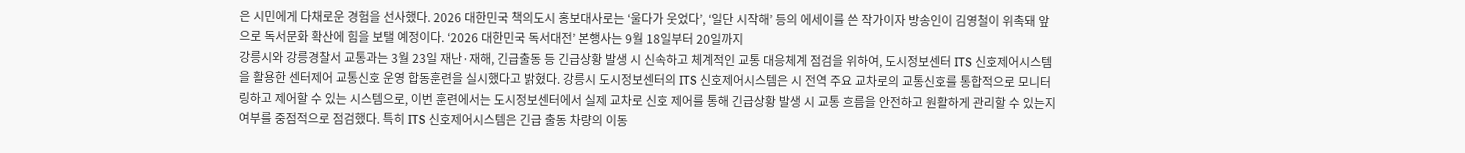은 시민에게 다채로운 경험을 선사했다. 2026 대한민국 책의도시 홍보대사로는 ‘울다가 웃었다’, ‘일단 시작해’ 등의 에세이를 쓴 작가이자 방송인이 김영철이 위촉돼 앞으로 독서문화 확산에 힘을 보탤 예정이다. ‘2026 대한민국 독서대전’ 본행사는 9월 18일부터 20일까지
강릉시와 강릉경찰서 교통과는 3월 23일 재난·재해, 긴급출동 등 긴급상황 발생 시 신속하고 체계적인 교통 대응체계 점검을 위하여, 도시정보센터 ITS 신호제어시스템을 활용한 센터제어 교통신호 운영 합동훈련을 실시했다고 밝혔다. 강릉시 도시정보센터의 ITS 신호제어시스템은 시 전역 주요 교차로의 교통신호를 통합적으로 모니터링하고 제어할 수 있는 시스템으로, 이번 훈련에서는 도시정보센터에서 실제 교차로 신호 제어를 통해 긴급상황 발생 시 교통 흐름을 안전하고 원활하게 관리할 수 있는지 여부를 중점적으로 점검했다. 특히 ITS 신호제어시스템은 긴급 출동 차량의 이동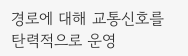경로에 대해 교통신호를 탄력적으로 운영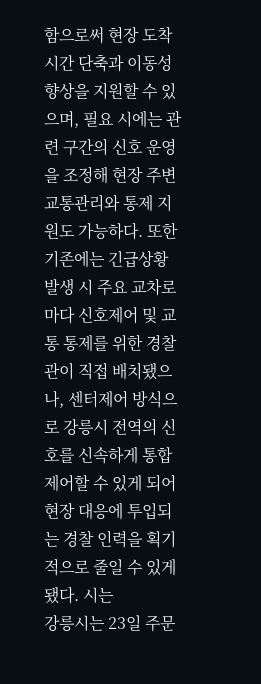함으로써 현장 도착시간 단축과 이동성 향상을 지원할 수 있으며, 필요 시에는 관련 구간의 신호 운영을 조정해 현장 주변 교통관리와 통제 지원도 가능하다. 또한 기존에는 긴급상황 발생 시 주요 교차로마다 신호제어 및 교통 통제를 위한 경찰관이 직접 배치됐으나, 센터제어 방식으로 강릉시 전역의 신호를 신속하게 통합 제어할 수 있게 되어 현장 대응에 투입되는 경찰 인력을 획기적으로 줄일 수 있게 됐다. 시는
강릉시는 23일 주문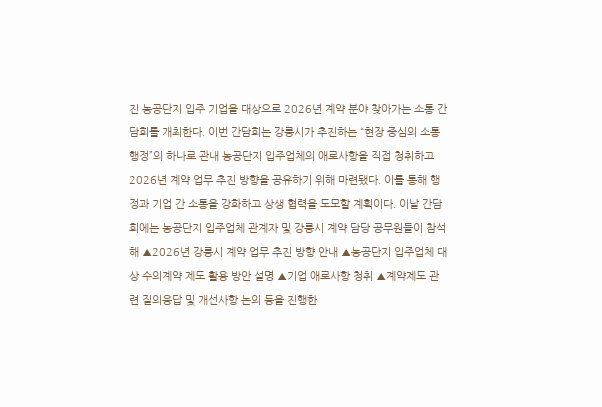진 농공단지 입주 기업을 대상으로 2026년 계약 분야 찾아가는 소통 간담회를 개최한다. 이번 간담회는 강릉시가 추진하는 “현장 중심의 소통 행정”의 하나로 관내 농공단지 입주업체의 애로사항을 직접 청취하고 2026년 계약 업무 추진 방향을 공유하기 위해 마련됐다. 이를 통해 행정과 기업 간 소통을 강화하고 상생 협력을 도모할 계획이다. 이날 간담회에는 농공단지 입주업체 관계자 및 강릉시 계약 담당 공무원들이 참석해 ▲2026년 강릉시 계약 업무 추진 방향 안내 ▲농공단지 입주업체 대상 수의계약 제도 활용 방안 설명 ▲기업 애로사항 청취 ▲계약제도 관련 질의응답 및 개선사항 논의 등을 진행한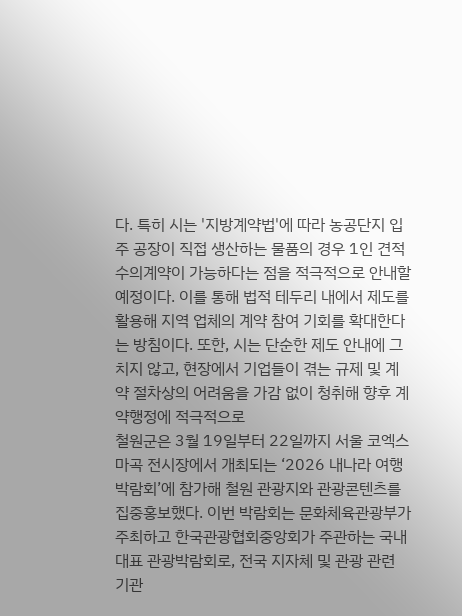다. 특히 시는 '지방계약법'에 따라 농공단지 입주 공장이 직접 생산하는 물품의 경우 1인 견적 수의계약이 가능하다는 점을 적극적으로 안내할 예정이다. 이를 통해 법적 테두리 내에서 제도를 활용해 지역 업체의 계약 참여 기회를 확대한다는 방침이다. 또한, 시는 단순한 제도 안내에 그치지 않고, 현장에서 기업들이 겪는 규제 및 계약 절차상의 어려움을 가감 없이 청취해 향후 계약행정에 적극적으로
철원군은 3월 19일부터 22일까지 서울 코엑스 마곡 전시장에서 개최되는 ‘2026 내나라 여행박람회’에 참가해 철원 관광지와 관광콘텐츠를 집중홍보했다. 이번 박람회는 문화체육관광부가 주최하고 한국관광협회중앙회가 주관하는 국내 대표 관광박람회로, 전국 지자체 및 관광 관련 기관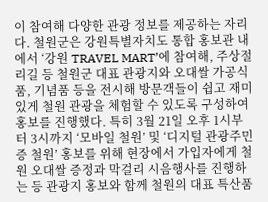이 참여해 다양한 관광 정보를 제공하는 자리다. 철원군은 강원특별자치도 통합 홍보관 내에서 ‘강원 TRAVEL MART’에 참여해, 주상절리길 등 철원군 대표 관광지와 오대쌀 가공식품, 기념품 등을 전시해 방문객들이 쉽고 재미있게 철원 관광을 체험할 수 있도록 구성하여 홍보를 진행했다. 특히 3월 21일 오후 1시부터 3시까지 ‘모바일 철원’ 및 ‘디지털 관광주민증 철원’ 홍보를 위해 현장에서 가입자에게 철원 오대쌀 증정과 막걸리 시음행사를 진행하는 등 관광지 홍보와 함께 철원의 대표 특산품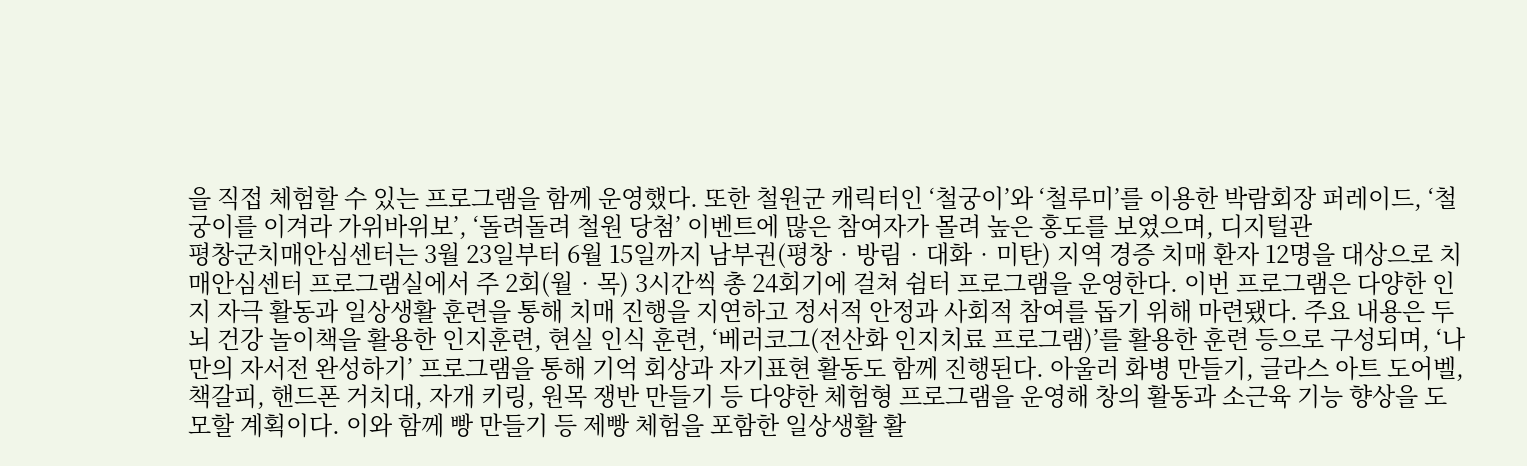을 직접 체험할 수 있는 프로그램을 함께 운영했다. 또한 철원군 캐릭터인 ‘철궁이’와 ‘철루미’를 이용한 박람회장 퍼레이드, ‘철궁이를 이겨라 가위바위보’, ‘돌려돌려 철원 당첨’ 이벤트에 많은 참여자가 몰려 높은 홍도를 보였으며, 디지털관
평창군치매안심센터는 3월 23일부터 6월 15일까지 남부권(평창‧방림‧대화‧미탄) 지역 경증 치매 환자 12명을 대상으로 치매안심센터 프로그램실에서 주 2회(월‧목) 3시간씩 총 24회기에 걸쳐 쉼터 프로그램을 운영한다. 이번 프로그램은 다양한 인지 자극 활동과 일상생활 훈련을 통해 치매 진행을 지연하고 정서적 안정과 사회적 참여를 돕기 위해 마련됐다. 주요 내용은 두뇌 건강 놀이책을 활용한 인지훈련, 현실 인식 훈련, ‘베러코그(전산화 인지치료 프로그램)’를 활용한 훈련 등으로 구성되며, ‘나만의 자서전 완성하기’ 프로그램을 통해 기억 회상과 자기표현 활동도 함께 진행된다. 아울러 화병 만들기, 글라스 아트 도어벨, 책갈피, 핸드폰 거치대, 자개 키링, 원목 쟁반 만들기 등 다양한 체험형 프로그램을 운영해 창의 활동과 소근육 기능 향상을 도모할 계획이다. 이와 함께 빵 만들기 등 제빵 체험을 포함한 일상생활 활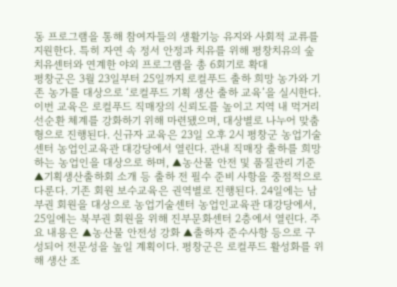동 프로그램을 통해 참여자들의 생활기능 유지와 사회적 교류를 지원한다. 특히 자연 속 정서 안정과 치유를 위해 평창치유의 숲 치유센터와 연계한 야외 프로그램을 총 6회기로 확대
평창군은 3월 23일부터 25일까지 로컬푸드 출하 희망 농가와 기존 농가를 대상으로 ‘로컬푸드 기획 생산 출하 교육’을 실시한다. 이번 교육은 로컬푸드 직매장의 신뢰도를 높이고 지역 내 먹거리 선순환 체계를 강화하기 위해 마련됐으며, 대상별로 나누어 맞춤형으로 진행된다. 신규자 교육은 23일 오후 2시 평창군 농업기술센터 농업인교육관 대강당에서 열린다. 관내 직매장 출하를 희망하는 농업인을 대상으로 하며, ▲농산물 안전 및 품질관리 기준 ▲기획생산출하회 소개 등 출하 전 필수 준비 사항을 중점적으로 다룬다. 기존 회원 보수교육은 권역별로 진행된다. 24일에는 남부권 회원을 대상으로 농업기술센터 농업인교육관 대강당에서, 25일에는 북부권 회원을 위해 진부문화센터 2층에서 열린다. 주요 내용은 ▲농산물 안전성 강화 ▲출하자 준수사항 등으로 구성되어 전문성을 높일 계획이다. 평창군은 로컬푸드 활성화를 위해 생산 조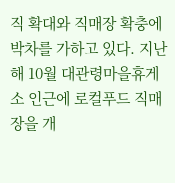직 확대와 직매장 확충에 박차를 가하고 있다. 지난해 10월 대관령마을휴게소 인근에 로컬푸드 직매장을 개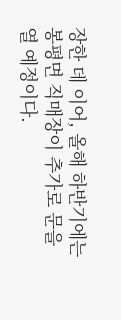장한 데 이어, 올해 하반기에는 봉평면 직매장이 추가로 문을 열 예정이다.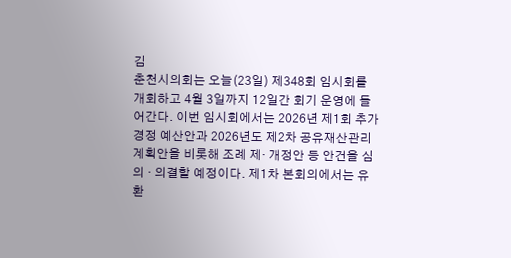김
춘천시의회는 오늘(23일) 제348회 임시회를 개회하고 4월 3일까지 12일간 회기 운영에 들어간다. 이번 임시회에서는 2026년 제1회 추가경정 예산안과 2026년도 제2차 공유재산관리계획안을 비롯해 조례 제‧ 개정안 등 안건을 심의 ‧ 의결할 예정이다. 제1차 본회의에서는 유환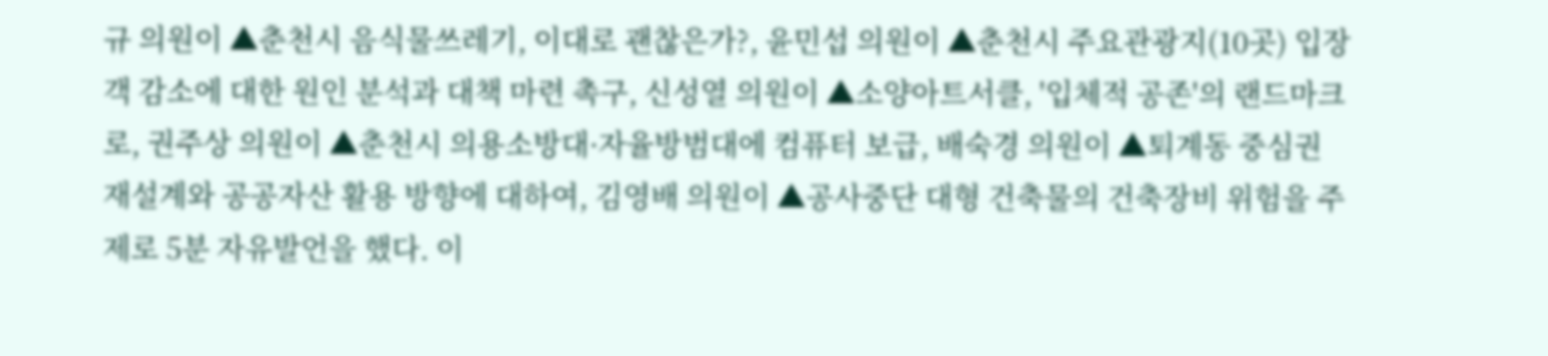규 의원이 ▲춘천시 음식물쓰레기, 이대로 괜찮은가?, 윤민섭 의원이 ▲춘천시 주요관광지(10곳) 입장객 감소에 대한 원인 분석과 대책 마련 촉구, 신성열 의원이 ▲소양아트서클, '입체적 공존'의 랜드마크로, 권주상 의원이 ▲춘천시 의용소방대·자율방범대에 컴퓨터 보급, 배숙경 의원이 ▲퇴계동 중심권 재설계와 공공자산 활용 방향에 대하여, 김영배 의원이 ▲공사중단 대형 건축물의 건축장비 위험을 주제로 5분 자유발언을 했다. 이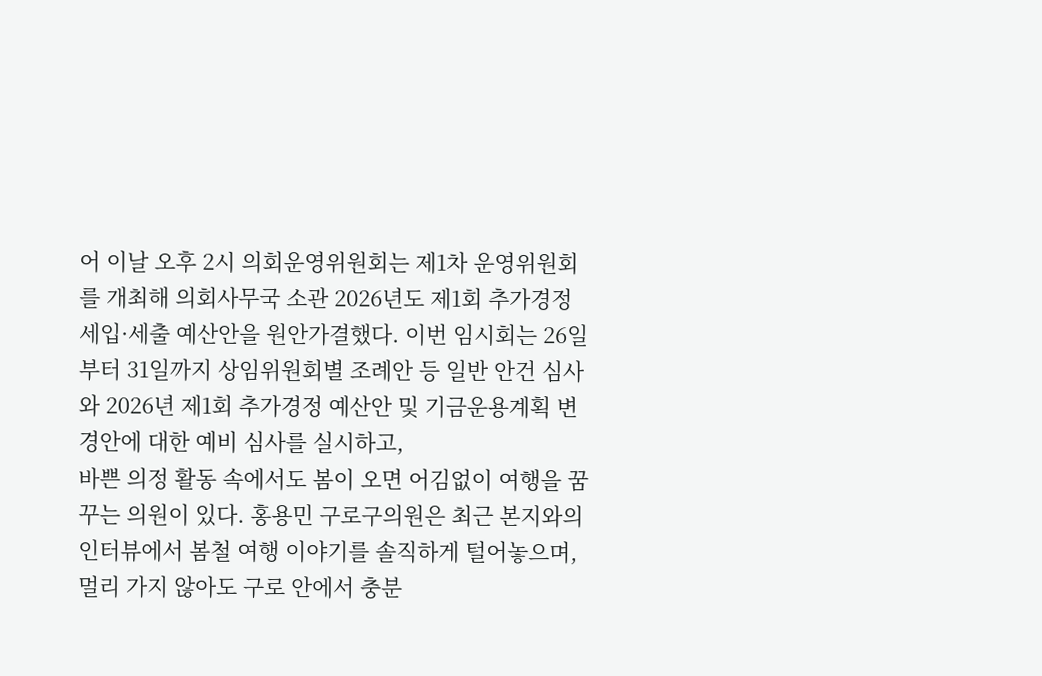어 이날 오후 2시 의회운영위원회는 제1차 운영위원회를 개최해 의회사무국 소관 2026년도 제1회 추가경정 세입·세출 예산안을 원안가결했다. 이번 임시회는 26일부터 31일까지 상임위원회별 조례안 등 일반 안건 심사와 2026년 제1회 추가경정 예산안 및 기금운용계획 변경안에 대한 예비 심사를 실시하고,
바쁜 의정 활동 속에서도 봄이 오면 어김없이 여행을 꿈꾸는 의원이 있다. 홍용민 구로구의원은 최근 본지와의 인터뷰에서 봄철 여행 이야기를 솔직하게 털어놓으며, 멀리 가지 않아도 구로 안에서 충분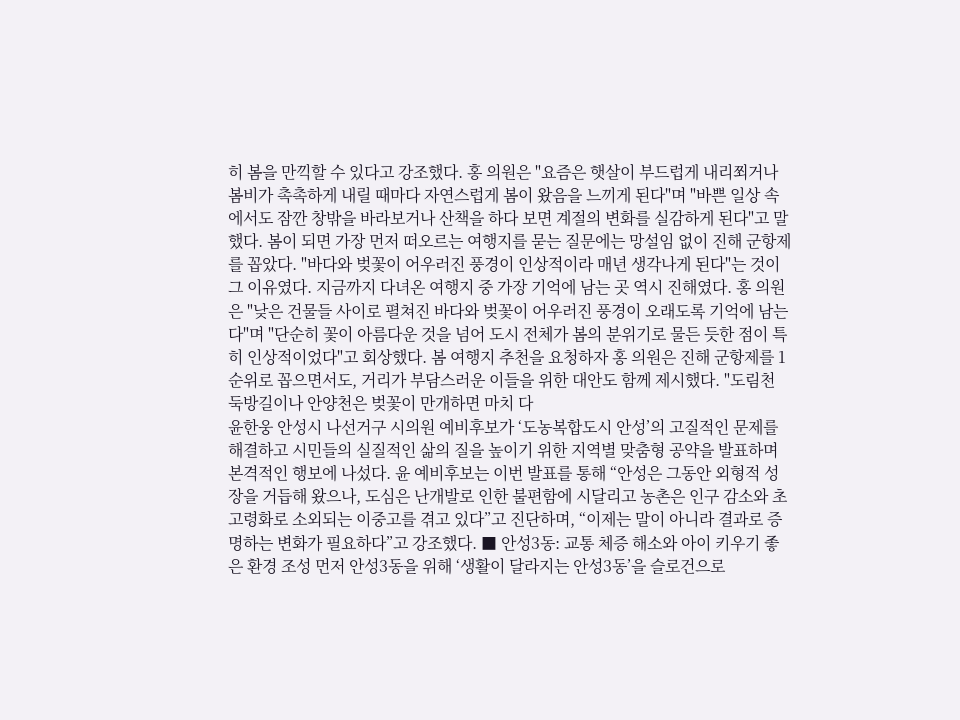히 봄을 만끽할 수 있다고 강조했다. 홍 의원은 "요즘은 햇살이 부드럽게 내리쬐거나 봄비가 촉촉하게 내릴 때마다 자연스럽게 봄이 왔음을 느끼게 된다"며 "바쁜 일상 속에서도 잠깐 창밖을 바라보거나 산책을 하다 보면 계절의 변화를 실감하게 된다"고 말했다. 봄이 되면 가장 먼저 떠오르는 여행지를 묻는 질문에는 망설임 없이 진해 군항제를 꼽았다. "바다와 벚꽃이 어우러진 풍경이 인상적이라 매년 생각나게 된다"는 것이 그 이유였다. 지금까지 다녀온 여행지 중 가장 기억에 남는 곳 역시 진해였다. 홍 의원은 "낮은 건물들 사이로 펼쳐진 바다와 벚꽃이 어우러진 풍경이 오래도록 기억에 남는다"며 "단순히 꽃이 아름다운 것을 넘어 도시 전체가 봄의 분위기로 물든 듯한 점이 특히 인상적이었다"고 회상했다. 봄 여행지 추천을 요청하자 홍 의원은 진해 군항제를 1순위로 꼽으면서도, 거리가 부담스러운 이들을 위한 대안도 함께 제시했다. "도림천 둑방길이나 안양천은 벚꽃이 만개하면 마치 다
윤한웅 안성시 나선거구 시의원 예비후보가 ‘도농복합도시 안성’의 고질적인 문제를 해결하고 시민들의 실질적인 삶의 질을 높이기 위한 지역별 맞춤형 공약을 발표하며 본격적인 행보에 나섰다. 윤 예비후보는 이번 발표를 통해 “안성은 그동안 외형적 성장을 거듭해 왔으나, 도심은 난개발로 인한 불편함에 시달리고 농촌은 인구 감소와 초고령화로 소외되는 이중고를 겪고 있다”고 진단하며, “이제는 말이 아니라 결과로 증명하는 변화가 필요하다”고 강조했다. ■ 안성3동: 교통 체증 해소와 아이 키우기 좋은 환경 조성 먼저 안성3동을 위해 ‘생활이 달라지는 안성3동’을 슬로건으로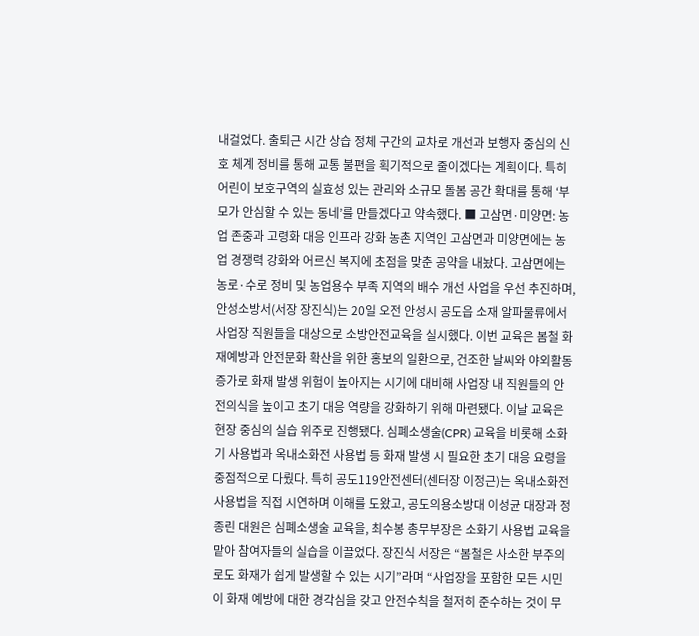내걸었다. 출퇴근 시간 상습 정체 구간의 교차로 개선과 보행자 중심의 신호 체계 정비를 통해 교통 불편을 획기적으로 줄이겠다는 계획이다. 특히 어린이 보호구역의 실효성 있는 관리와 소규모 돌봄 공간 확대를 통해 ‘부모가 안심할 수 있는 동네’를 만들겠다고 약속했다. ■ 고삼면·미양면: 농업 존중과 고령화 대응 인프라 강화 농촌 지역인 고삼면과 미양면에는 농업 경쟁력 강화와 어르신 복지에 초점을 맞춘 공약을 내놨다. 고삼면에는 농로·수로 정비 및 농업용수 부족 지역의 배수 개선 사업을 우선 추진하며,
안성소방서(서장 장진식)는 20일 오전 안성시 공도읍 소재 알파물류에서 사업장 직원들을 대상으로 소방안전교육을 실시했다. 이번 교육은 봄철 화재예방과 안전문화 확산을 위한 홍보의 일환으로, 건조한 날씨와 야외활동 증가로 화재 발생 위험이 높아지는 시기에 대비해 사업장 내 직원들의 안전의식을 높이고 초기 대응 역량을 강화하기 위해 마련됐다. 이날 교육은 현장 중심의 실습 위주로 진행됐다. 심폐소생술(CPR) 교육을 비롯해 소화기 사용법과 옥내소화전 사용법 등 화재 발생 시 필요한 초기 대응 요령을 중점적으로 다뤘다. 특히 공도119안전센터(센터장 이정근)는 옥내소화전 사용법을 직접 시연하며 이해를 도왔고, 공도의용소방대 이성균 대장과 정종린 대원은 심폐소생술 교육을, 최수봉 총무부장은 소화기 사용법 교육을 맡아 참여자들의 실습을 이끌었다. 장진식 서장은 “봄철은 사소한 부주의로도 화재가 쉽게 발생할 수 있는 시기”라며 “사업장을 포함한 모든 시민이 화재 예방에 대한 경각심을 갖고 안전수칙을 철저히 준수하는 것이 무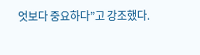엇보다 중요하다”고 강조했다.